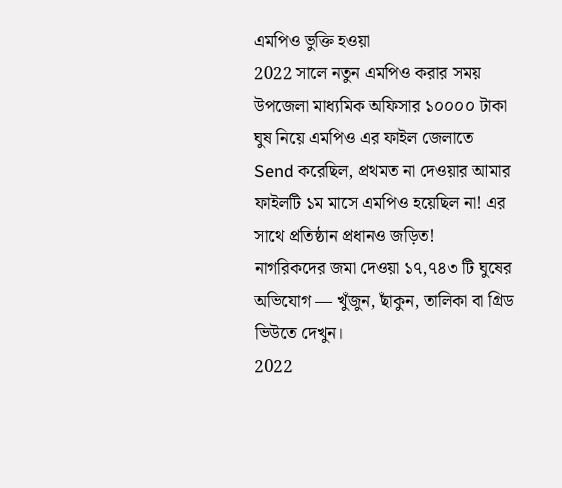এমপিও ভুক্তি হওয়া
2022 সালে নতুন এমপিও করার সময় উপজেলা মাধ্যমিক অফিসার ১০০০০ টাকা ঘুষ নিয়ে এমপিও এর ফাইল জেলাতে Send করেছিল, প্রথমত না দেওয়ার আমার ফাইলটি ১ম মাসে এমপিও হয়েছিল না! এর সাথে প্রতিষ্ঠান প্রধানও জড়িত!
নাগরিকদের জমা দেওয়া ১৭,৭৪৩ টি ঘুষের অভিযোগ — খুঁজুন, ছাঁকুন, তালিকা বা গ্রিড ভিউতে দেখুন।
2022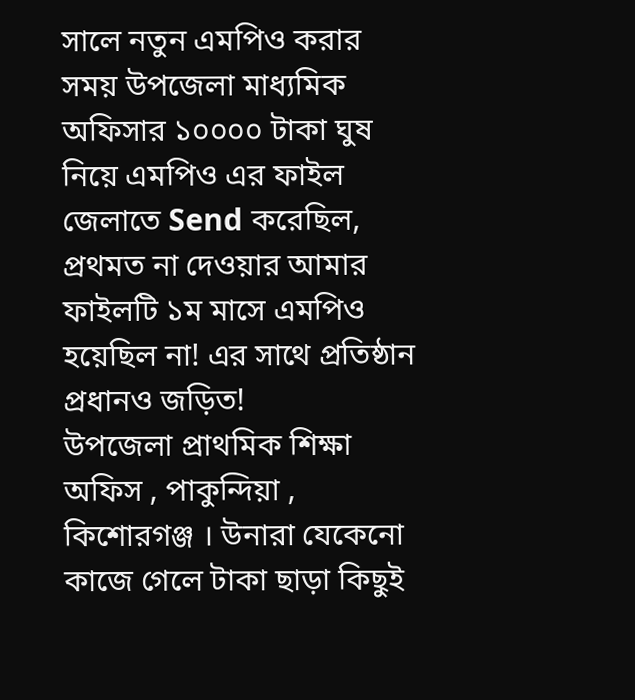সালে নতুন এমপিও করার সময় উপজেলা মাধ্যমিক অফিসার ১০০০০ টাকা ঘুষ নিয়ে এমপিও এর ফাইল জেলাতে Send করেছিল, প্রথমত না দেওয়ার আমার ফাইলটি ১ম মাসে এমপিও হয়েছিল না! এর সাথে প্রতিষ্ঠান প্রধানও জড়িত!
উপজেলা প্রাথমিক শিক্ষা অফিস , পাকুন্দিয়া , কিশোরগঞ্জ । উনারা যেকেনো কাজে গেলে টাকা ছাড়া কিছুই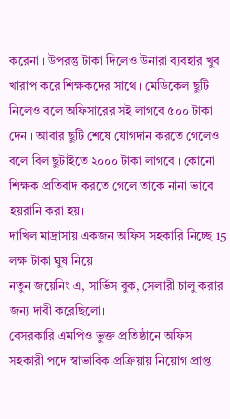করেনা । উপরন্তু টাকা দিলেও উনারা ব্যবহার খুব খারাপ করে শিক্ষকদের সাথে । মেডিকেল ছুটি নিলেও বলে অফিসারের সই লাগবে ৫০০ টাকা দেন । আবার ছুটি শেষে যোগদান করতে গেলেও বলে বিল ছুটাইতে ২০০০ টাকা লাগবে । কোনো শিক্ষক প্রতিবাদ করতে গেলে তাকে নানা ভাবে হয়রানি করা হয়।
দাখিল মাদ্রাসায় একজন অফিস সহকারি নিচ্ছে 15 লক্ষ টাকা ঘুষ নিয়ে
নতুন জয়েনিং এ, সার্ভিস বুক, সেলারী চালু করার জন্য দাবী করেছিলো।
বেসরকারি এমপিও ভুক্ত প্রতিষ্ঠানে অফিস সহকারী পদে স্বাভাবিক প্রক্রিয়ায় নিয়োগ প্রাপ্ত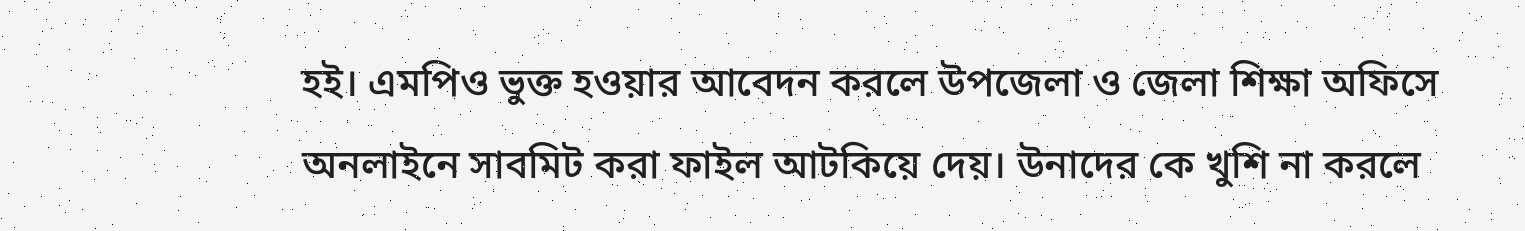হই। এমপিও ভুক্ত হওয়ার আবেদন করলে উপজেলা ও জেলা শিক্ষা অফিসে অনলাইনে সাবমিট করা ফাইল আটকিয়ে দেয়। উনাদের কে খুশি না করলে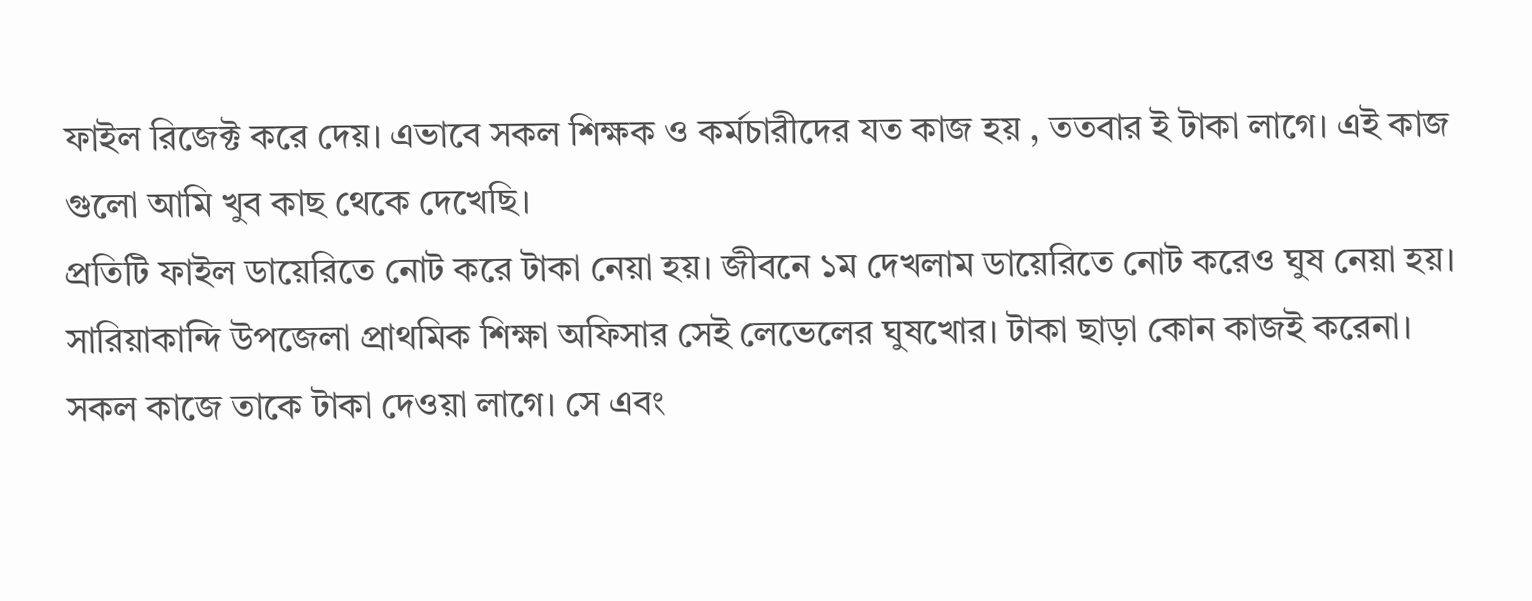ফাইল রিজেক্ট করে দেয়। এভাবে সকল শিক্ষক ও কর্মচারীদের যত কাজ হয় , ততবার ই টাকা লাগে। এই কাজ গুলো আমি খুব কাছ থেকে দেখেছি।
প্রতিটি ফাইল ডায়েরিতে নোট করে টাকা নেয়া হয়। জীবনে ১ম দেখলাম ডায়েরিতে নোট করেও ঘুষ নেয়া হয়।
সারিয়াকান্দি উপজেলা প্রাথমিক শিক্ষা অফিসার সেই লেভেলের ঘুষখোর। টাকা ছাড়া কোন কাজই করেনা। সকল কাজে তাকে টাকা দেওয়া লাগে। সে এবং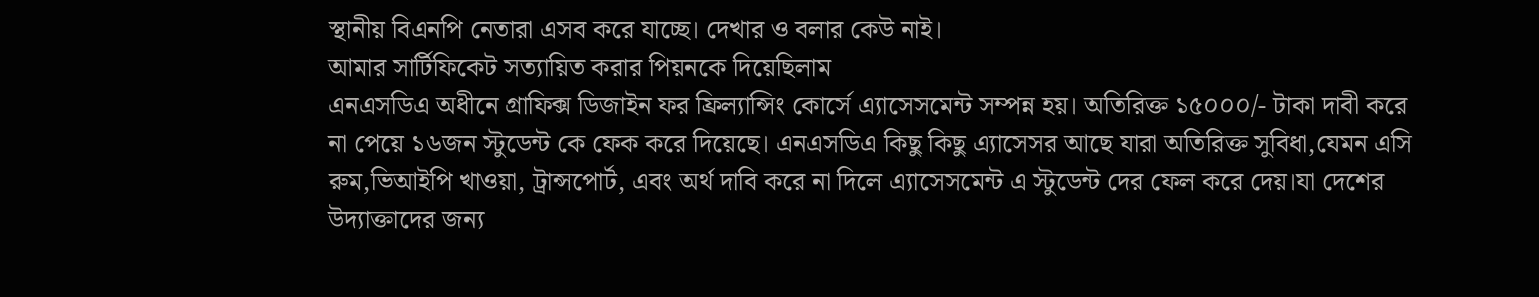স্থানীয় বিএনপি নেতারা এসব করে যাচ্ছে। দেখার ও বলার কেউ নাই।
আমার সার্টিফিকেট সত্যায়িত করার পিয়নকে দিয়েছিলাম
এনএসডিএ অধীনে গ্রাফিক্স ডিজাইন ফর ফ্রিল্যান্সিং কোর্সে এ্যাসেসমেন্ট সম্পন্ন হয়। অতিরিক্ত ১৫০০০/- টাকা দাবী করে না পেয়ে ১৬জন স্টুডেন্ট কে ফেক করে দিয়েছে। এনএসডিএ কিছু কিছু এ্যাসেসর আছে যারা অতিরিক্ত সুবিধা,যেমন এসি রুম,ভিআইপি খাওয়া, ট্রান্সপোর্ট, এবং অর্থ দাবি করে না দিলে এ্যাসেসমেন্ট এ স্টুডেন্ট দের ফেল করে দেয়।যা দেশের উদ্যাক্তাদের জন্য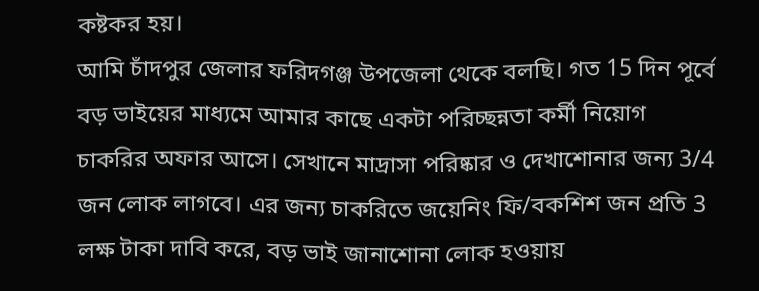কষ্টকর হয়।
আমি চাঁদপুর জেলার ফরিদগঞ্জ উপজেলা থেকে বলছি। গত 15 দিন পূর্বে বড় ভাইয়ের মাধ্যমে আমার কাছে একটা পরিচ্ছন্নতা কর্মী নিয়োগ চাকরির অফার আসে। সেখানে মাদ্রাসা পরিষ্কার ও দেখাশোনার জন্য 3/4 জন লোক লাগবে। এর জন্য চাকরিতে জয়েনিং ফি/বকশিশ জন প্রতি 3 লক্ষ টাকা দাবি করে, বড় ভাই জানাশোনা লোক হওয়ায়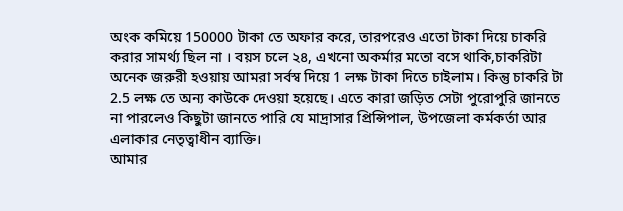অংক কমিয়ে 150000 টাকা তে অফার করে, তারপরেও এতো টাকা দিয়ে চাকরি করার সামর্থ্য ছিল না । বয়স চলে ২৪, এখনো অকর্মার মতো বসে থাকি,চাকরিটা অনেক জরুরী হওয়ায় আমরা সর্বস্ব দিয়ে 1 লক্ষ টাকা দিতে চাইলাম। কিন্তু চাকরি টা 2.5 লক্ষ তে অন্য কাউকে দেওয়া হয়েছে। এতে কারা জড়িত সেটা পুরোপুরি জানতে না পারলেও কিছুটা জানতে পারি যে মাদ্রাসার প্রিন্সিপাল, উপজেলা কর্মকর্তা আর এলাকার নেতৃত্বাধীন ব্যাক্তি।
আমার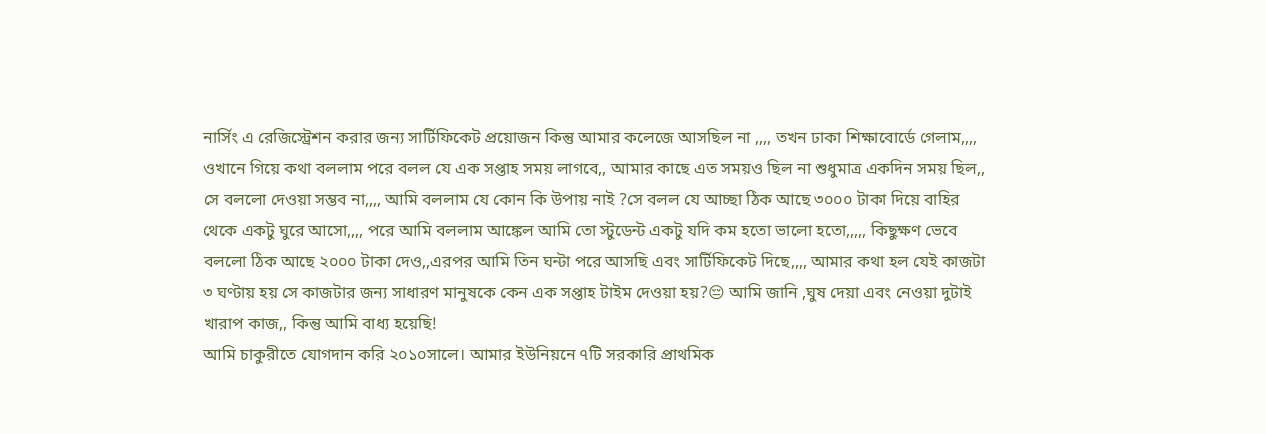নার্সিং এ রেজিস্ট্রেশন করার জন্য সার্টিফিকেট প্রয়োজন কিন্তু আমার কলেজে আসছিল না ,,,, তখন ঢাকা শিক্ষাবোর্ডে গেলাম,,,, ওখানে গিয়ে কথা বললাম পরে বলল যে এক সপ্তাহ সময় লাগবে,, আমার কাছে এত সময়ও ছিল না শুধুমাত্র একদিন সময় ছিল,, সে বললো দেওয়া সম্ভব না,,,, আমি বললাম যে কোন কি উপায় নাই ?সে বলল যে আচ্ছা ঠিক আছে ৩০০০ টাকা দিয়ে বাহির থেকে একটু ঘুরে আসো,,,, পরে আমি বললাম আঙ্কেল আমি তো স্টুডেন্ট একটু যদি কম হতো ভালো হতো,,,,, কিছুক্ষণ ভেবে বললো ঠিক আছে ২০০০ টাকা দেও,,এরপর আমি তিন ঘন্টা পরে আসছি এবং সার্টিফিকেট দিছে,,,, আমার কথা হল যেই কাজটা ৩ ঘণ্টায় হয় সে কাজটার জন্য সাধারণ মানুষকে কেন এক সপ্তাহ টাইম দেওয়া হয়?😔 আমি জানি ,ঘুষ দেয়া এবং নেওয়া দুটাই খারাপ কাজ,, কিন্তু আমি বাধ্য হয়েছি!
আমি চাকুরীতে যোগদান করি ২০১০সালে। আমার ইউনিয়নে ৭টি সরকারি প্রাথমিক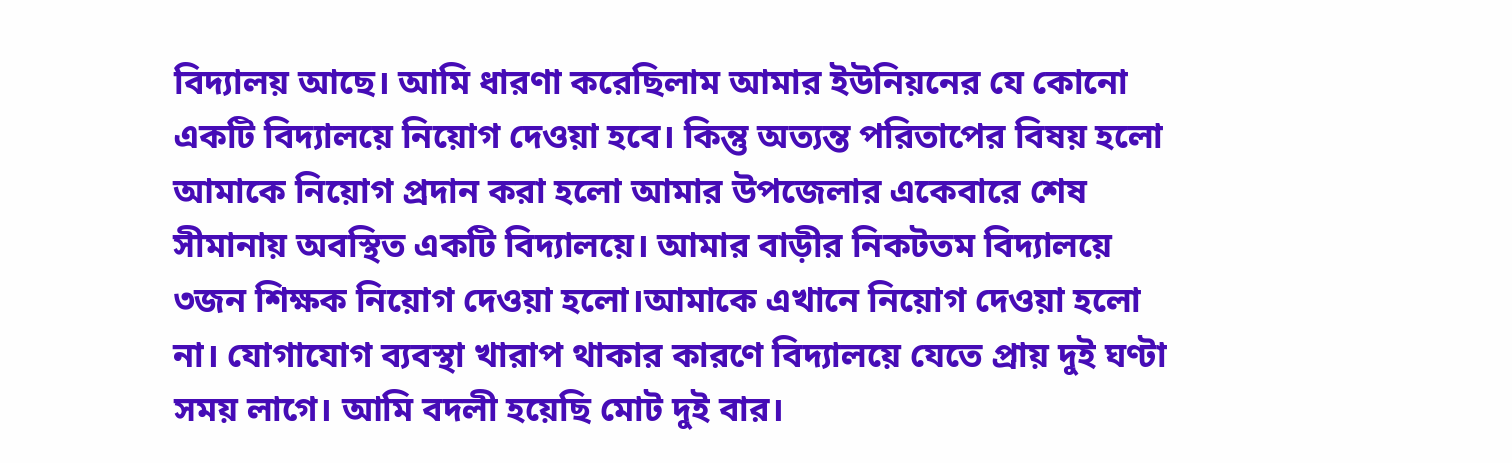বিদ্যালয় আছে। আমি ধারণা করেছিলাম আমার ইউনিয়নের যে কোনো একটি বিদ্যালয়ে নিয়োগ দেওয়া হবে। কিন্তু অত্যন্ত পরিতাপের বিষয় হলো আমাকে নিয়োগ প্রদান করা হলো আমার উপজেলার একেবারে শেষ সীমানায় অবস্থিত একটি বিদ্যালয়ে। আমার বাড়ীর নিকটতম বিদ্যালয়ে ৩জন শিক্ষক নিয়োগ দেওয়া হলো।আমাকে এখানে নিয়োগ দেওয়া হলো না। যোগাযোগ ব্যবস্থা খারাপ থাকার কারণে বিদ্যালয়ে যেতে প্রায় দুই ঘণ্টা সময় লাগে। আমি বদলী হয়েছি মোট দুই বার।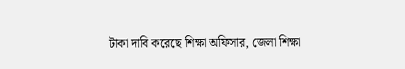টাকা দাবি করেছে শিক্ষা অফিসার, জেলা শিক্ষা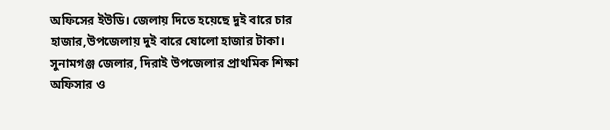অফিসের ইউডি। জেলায় দিতে হয়েছে দুই বারে চার হাজার,উপজেলায় দুই বারে ষোলো হাজার টাকা।
সুনামগঞ্জ জেলার, দিরাই উপজেলার প্রাথমিক শিক্ষা অফিসার ও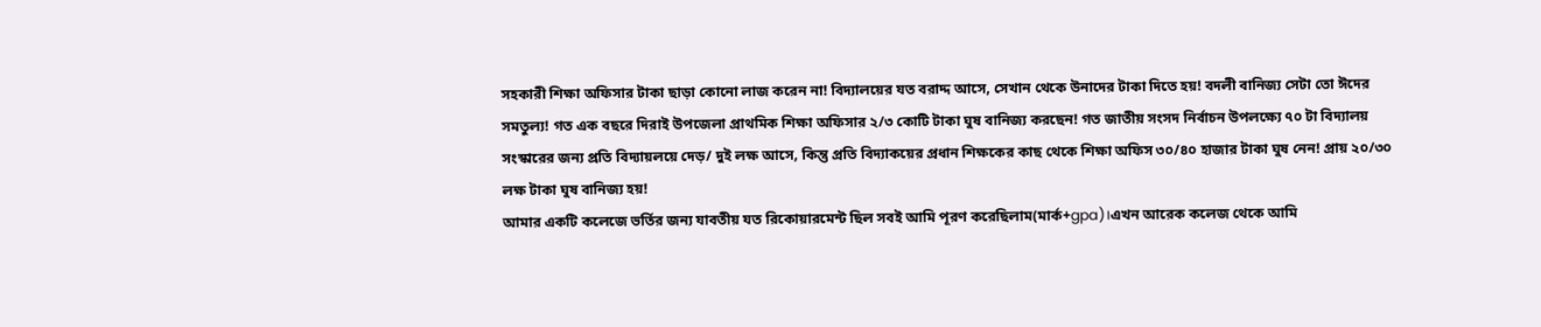সহকারী শিক্ষা অফিসার টাকা ছাড়া কোনো লাজ করেন না! বিদ্যালয়ের যত বরাদ্দ আসে, সেখান থেকে উনাদের টাকা দিতে হয়! বদলী বানিজ্য সেটা তো ঈদের সমতুল্য! গত এক বছরে দিরাই উপজেলা প্রাথমিক শিক্ষা অফিসার ২/৩ কোটি টাকা ঘুষ বানিজ্য করছেন! গত জাতীয় সংসদ নির্বাচন উপলক্ষ্যে ৭০ টা বিদ্যালয় সংস্কারের জন্য প্রতি বিদ্যায়লয়ে দেড়/ দুই লক্ষ আসে, কিন্তু প্রতি বিদ্যাকয়ের প্রধান শিক্ষকের কাছ থেকে শিক্ষা অফিস ৩০/৪০ হাজার টাকা ঘুষ নেন! প্রায় ২০/৩০ লক্ষ টাকা ঘুষ বানিজ্য হয়!
আমার একটি কলেজে ভর্তির জন্য যাবতীয় যত রিকোয়ারমেন্ট ছিল সবই আমি পূরণ করেছিলাম(মার্ক+gpa)।এখন আরেক কলেজ থেকে আমি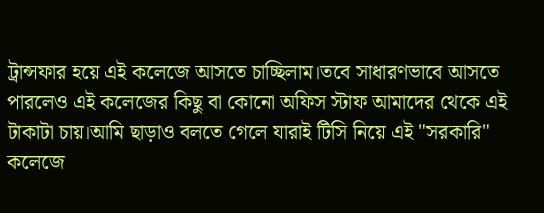ট্রান্সফার হয়ে এই কলেজে আসতে চাচ্ছিলাম।তবে সাধারণভাবে আসতে পারলেও এই কলেজের কিছু বা কোনো অফিস স্টাফ আমাদের থেকে এই টাকাটা চায়।আমি ছাড়াও বলতে গেলে যারাই টিসি নিয়ে এই "সরকারি" কলেজে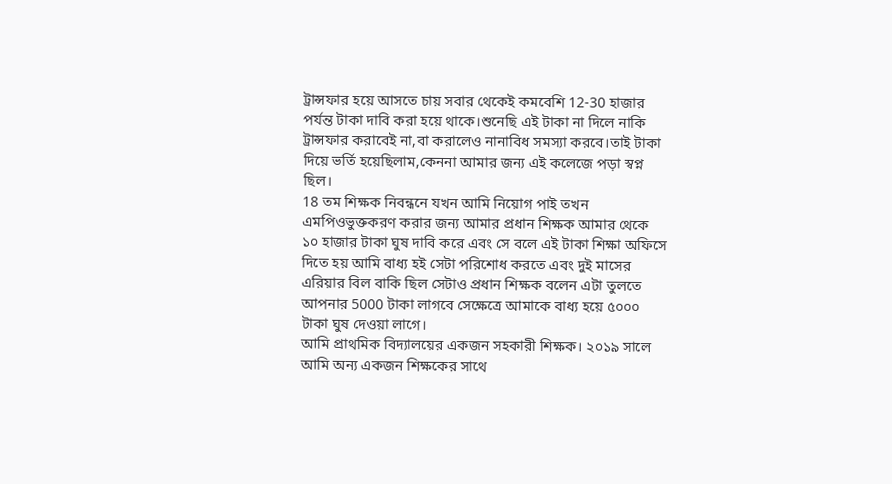ট্রান্সফার হয়ে আসতে চায় সবার থেকেই কমবেশি 12-30 হাজার পর্যন্ত টাকা দাবি করা হয়ে থাকে।শুনেছি এই টাকা না দিলে নাকি ট্রান্সফার করাবেই না,বা করালেও নানাবিধ সমস্যা করবে।তাই টাকা দিয়ে ভর্তি হয়েছিলাম,কেননা আমার জন্য এই কলেজে পড়া স্বপ্ন ছিল।
18 তম শিক্ষক নিবন্ধনে যখন আমি নিয়োগ পাই তখন এমপিওভুক্তকরণ করার জন্য আমার প্রধান শিক্ষক আমার থেকে ১০ হাজার টাকা ঘুষ দাবি করে এবং সে বলে এই টাকা শিক্ষা অফিসে দিতে হয় আমি বাধ্য হই সেটা পরিশোধ করতে এবং দুই মাসের এরিয়ার বিল বাকি ছিল সেটাও প্রধান শিক্ষক বলেন এটা তুলতে আপনার 5000 টাকা লাগবে সেক্ষেত্রে আমাকে বাধ্য হয়ে ৫০০০ টাকা ঘুষ দেওয়া লাগে।
আমি প্রাথমিক বিদ্যালয়ের একজন সহকারী শিক্ষক। ২০১৯ সালে আমি অন্য একজন শিক্ষকের সাথে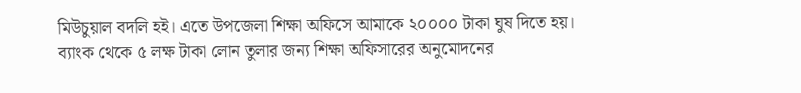মিউচুয়াল বদলি হই। এতে উপজেলা শিক্ষা অফিসে আমাকে ২০০০০ টাকা ঘুষ দিতে হয়।
ব্যাংক থেকে ৫ লক্ষ টাকা লোন তুলার জন্য শিক্ষা অফিসারের অনুমোদনের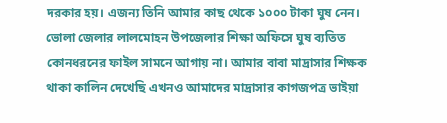দরকার হয়। এজন্য তিনি আমার কাছ থেকে ১০০০ টাকা ঘুষ নেন।
ভোলা জেলার লালমোহন উপজেলার শিক্ষা অফিসে ঘুষ ব্যতিত কোনধরনের ফাইল সামনে আগায় না। আমার বাবা মাদ্রাসার শিক্ষক থাকা কালিন দেখেছি এখনও আমাদের মাদ্রাসার কাগজপত্র ভাইয়া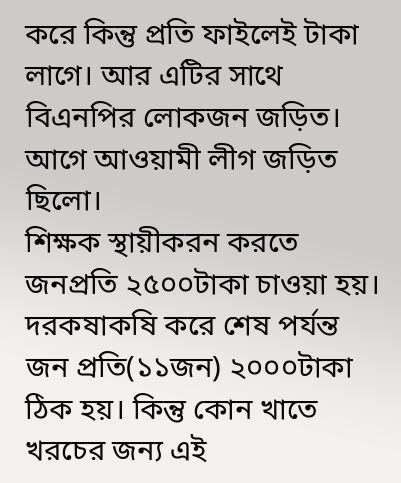করে কিন্তু প্রতি ফাইলেই টাকা লাগে। আর এটির সাথে বিএনপির লোকজন জড়িত। আগে আওয়ামী লীগ জড়িত ছিলো।
শিক্ষক স্থায়ীকরন করতে জনপ্রতি ২৫০০টাকা চাওয়া হয়। দরকষাকষি করে শেষ পর্যন্ত জন প্রতি(১১জন) ২০০০টাকা ঠিক হয়। কিন্তু কোন খাতে খরচের জন্য এই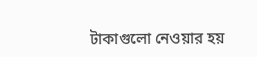টাকাগুলো নেওয়ার হয়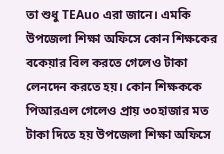তা শুধু TEAuo এরা জানে। এমকি উপজেলা শিক্ষা অফিসে কোন শিক্ষকের বকেয়ার বিল করতে গেলেও টাকা লেনদেন করতে হয়। কোন শিক্ষককে পিআরএল গেলেও প্রায় ৩০হাজার মত টাকা দিতে হয় উপজেলা শিক্ষা অফিসে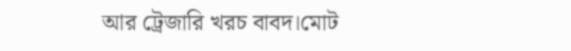আর ট্রেজারি খরচ বাবদ।মোট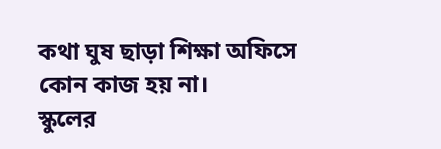কথা ঘুষ ছাড়া শিক্ষা অফিসে কোন কাজ হয় না।
স্কুলের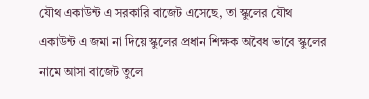যৌথ একাউন্ট এ সরকারি বাজেট এসেছে, তা স্কুলের যৌথ একাউন্ট এ জমা না দিয়ে স্কুলের প্রধান শিক্ষক অবৈধ ভাবে স্কুলের নামে আসা বাজেট তুলে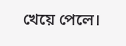খেয়ে পেলে।